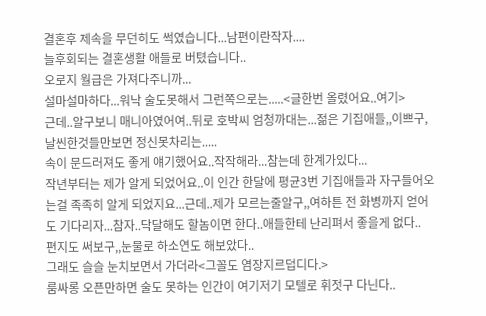결혼후 제속을 무던히도 썩였습니다...남편이란작자....
늘후회되는 결혼생활 애들로 버텼습니다..
오로지 월급은 가져다주니까...
설마설마하다...워낙 술도못해서 그런쪽으로는.....<글한번 올렸어요..여기>
근데..알구보니 매니아였어여..뒤로 호박씨 엄청까대는...젊은 기집애들,,이쁘구,날씬한것들만보면 정신못차리는.....
속이 문드러져도 좋게 얘기했어요..작작해라...참는데 한계가있다...
작년부터는 제가 알게 되었어요..이 인간 한달에 평균3번 기집애들과 자구들어오는걸 족족히 알게 되었지요...근데..제가 모르는줄알구,,여하튼 전 화병까지 얻어도 기다리자...참자..닥달해도 할놈이면 한다..애들한테 난리펴서 좋을게 없다..
편지도 써보구,,눈물로 하소연도 해보았다..
그래도 슬슬 눈치보면서 가더라<그꼴도 염장지르덥디다.>
룸싸롱 오픈만하면 술도 못하는 인간이 여기저기 모텔로 휘젓구 다닌다..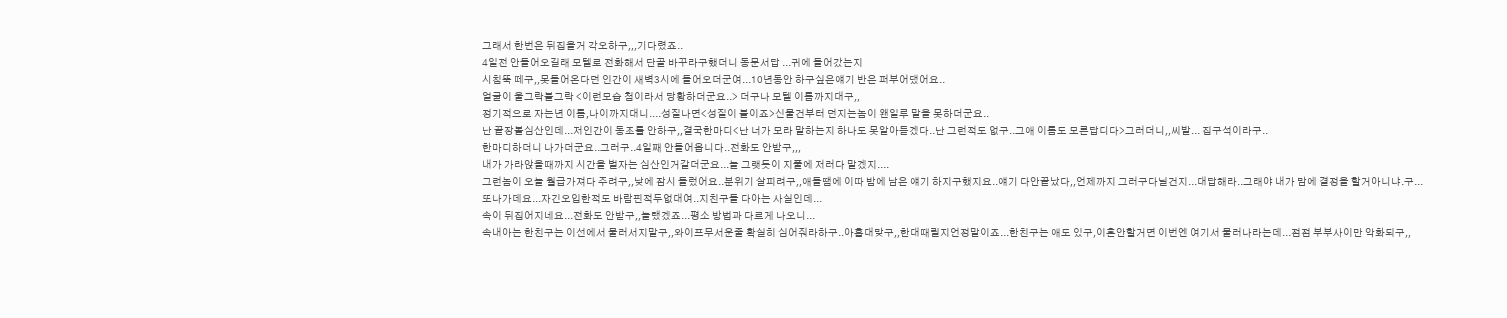그래서 한번은 뒤집을거 각오하구,,,기다렸죠..
4일전 안들어오길래 모텔로 전화해서 단골 바꾸라구했더니 동문서답 ...귀에 들어갔는지
시침뚝 떼구,,못들어온다던 인간이 새벽3시에 들어오더군여...10년동안 하구싶은얘기 반은 퍼부어댔어요..
얼굴이 울그락불그락 <이런모습 첨이라서 당황하더군요..> 더구나 모텔 이름까지대구,,
정기적으로 자는년 이름,나이까지대니....성질나면<성질이 불이죠>신물건부터 던지는놈이 왠일루 말을 못하더군요..
난 끝장볼심산인데...저인간이 동조를 안하구,,결국한마디<난 너가 모라 말하는지 하나도 못알아듣겠다..난 그런적도 없구..그애 이름도 모른답디다>그러더니,,씨발... 집구석이라구..
한마디하더니 나가더군요..그러구..4일째 안들어옵니다..전화도 안받구,,,
내가 가라앉을때까지 시간을 벌자는 심산인거같더군요...늘 그랫듯이 지풀에 저러다 말겠지....
그런놈이 오늘 월급가져다 주려구,,낮에 잠시 들렀어요..분위기 살피려구,,애들땜에 이따 밤에 남은 얘기 하지구했지요..얘기 다안끝났다,,언제까지 그러구다닐건지...대답해라..그래야 내가 맘에 결정을 할거아니냐.구...
또나가데요...자긴오입한적도 바람핀적두없대여..지친구들 다아는 사실인데...
속이 뒤집어지네요...전화도 안받구,,놀랬겠죠...평소 방법과 다르게 나오니...
속내아는 한친구는 이선에서 물러서지말구,,와이프무서운줄 확실히 심어줘라하구..아홉대맞구,,한대때릴지언정말이죠...한친구는 애도 있구,이혼안할거면 이번엔 여기서 물러나라는데...점점 부부사이만 악화되구,,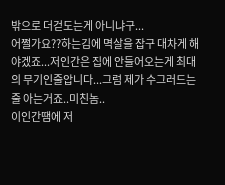밖으로 더걷도는게 아니냐구...
어쩔가요??하는김에 멱살을 잡구 대차게 해야겠죠...저인간은 집에 안들어오는게 최대의 무기인줄압니다...그럼 제가 수그러드는줄 아는거죠..미친놈..
이인간땜에 저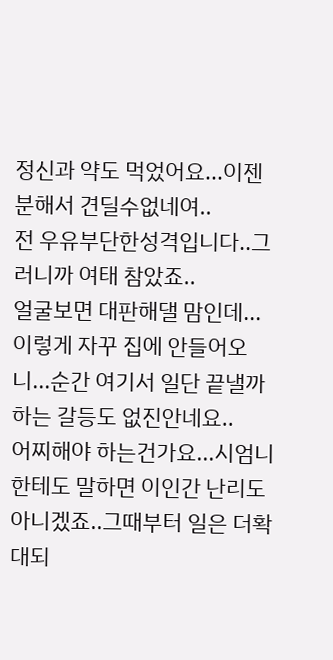정신과 약도 먹었어요...이젠 분해서 견딜수없네여..
전 우유부단한성격입니다..그러니까 여태 참았죠..
얼굴보면 대판해댈 맘인데...이렇게 자꾸 집에 안들어오니...순간 여기서 일단 끝낼까하는 갈등도 없진안네요..
어찌해야 하는건가요...시엄니한테도 말하면 이인간 난리도 아니겠죠..그때부터 일은 더확대되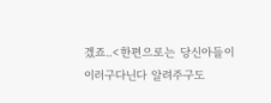겠죠..<한편으로는 당신아들이 이러구다닌다 알려주구도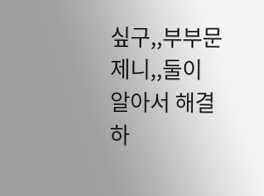싶구,,부부문제니,,둘이 알아서 해결하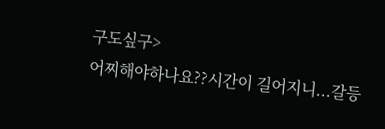구도싶구>
어찌해야하나요??시간이 길어지니...갈등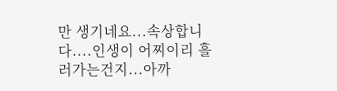만 생기네요...속상합니다....인생이 어찌이리 흘러가는건지...아까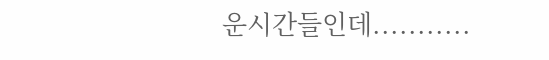운시간들인데...........